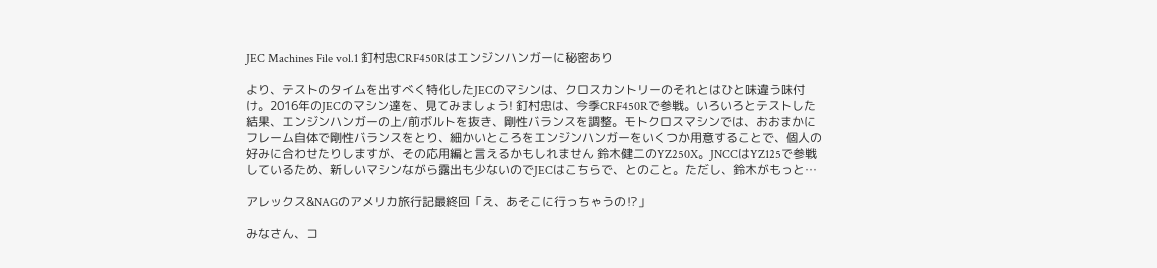JEC Machines File vol.1 釘村忠CRF450Rはエンジンハンガーに秘密あり

より、テストのタイムを出すべく特化したJECのマシンは、クロスカントリーのそれとはひと味違う味付け。2016年のJECのマシン達を、見てみましょう! 釘村忠は、今季CRF450Rで参戦。いろいろとテストした結果、エンジンハンガーの上/前ボルトを抜き、剛性バランスを調整。モトクロスマシンでは、おおまかにフレーム自体で剛性バランスをとり、細かいところをエンジンハンガーをいくつか用意することで、個人の好みに合わせたりしますが、その応用編と言えるかもしれません 鈴木健二のYZ250X。JNCCはYZ125で参戦しているため、新しいマシンながら露出も少ないのでJECはこちらで、とのこと。ただし、鈴木がもっと…

アレックス&NAGのアメリカ旅行記最終回「え、あそこに行っちゃうの⁉」

みなさん、コ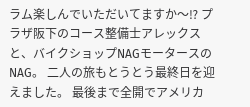ラム楽しんでいただいてますか〜⁉ プラザ阪下のコース整備士アレックスと、バイクショップNAGモータースのNAG。 二人の旅もとうとう最終日を迎えました。 最後まで全開でアメリカ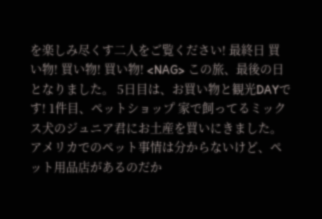を楽しみ尽くす二人をご覧ください! 最終日 買い物! 買い物! 買い物! <NAG> この旅、最後の日となりました。 5日目は、お買い物と観光DAYです! 1件目、ペットショップ 家で飼ってるミックス犬のジュニア君にお土産を買いにきました。 アメリカでのペット事情は分からないけど、ペット用品店があるのだか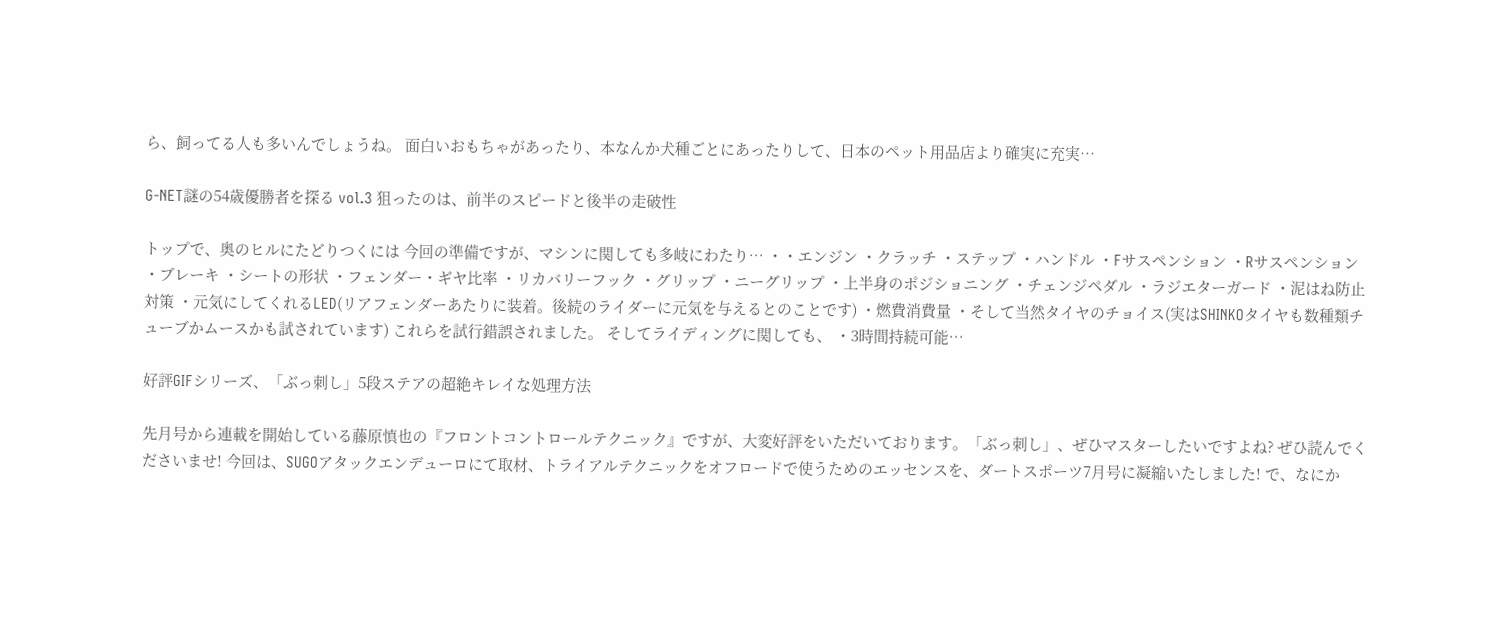ら、飼ってる人も多いんでしょうね。 面白いおもちゃがあったり、本なんか犬種ごとにあったりして、日本のペット用品店より確実に充実…

G-NET謎の54歳優勝者を探る vol.3 狙ったのは、前半のスピードと後半の走破性

トップで、奥のヒルにたどりつくには 今回の準備ですが、マシンに関しても多岐にわたり… ・・エンジン ・クラッチ ・ステップ ・ハンドル ・Fサスペンション ・Rサスペンション ・ブレーキ ・シートの形状 ・フェンダー・ギヤ比率 ・リカバリーフック ・グリップ ・ニーグリップ ・上半身のポジショニング ・チェンジペダル ・ラジエターガード ・泥はね防止対策 ・元気にしてくれるLED(リアフェンダーあたりに装着。後続のライダーに元気を与えるとのことです) ・燃費消費量 ・そして当然タイヤのチョイス(実はSHINKOタイヤも数種類チューブかムースかも試されています) これらを試行錯誤されました。 そしてライディングに関しても、 ・3時間持続可能…

好評GIFシリーズ、「ぶっ刺し」5段ステアの超絶キレイな処理方法

先月号から連載を開始している藤原慎也の『フロントコントロールテクニック』ですが、大変好評をいただいております。「ぶっ刺し」、ぜひマスターしたいですよね? ぜひ読んでくださいませ! 今回は、SUGOアタックエンデューロにて取材、トライアルテクニックをオフロードで使うためのエッセンスを、ダートスポーツ7月号に凝縮いたしました! で、なにか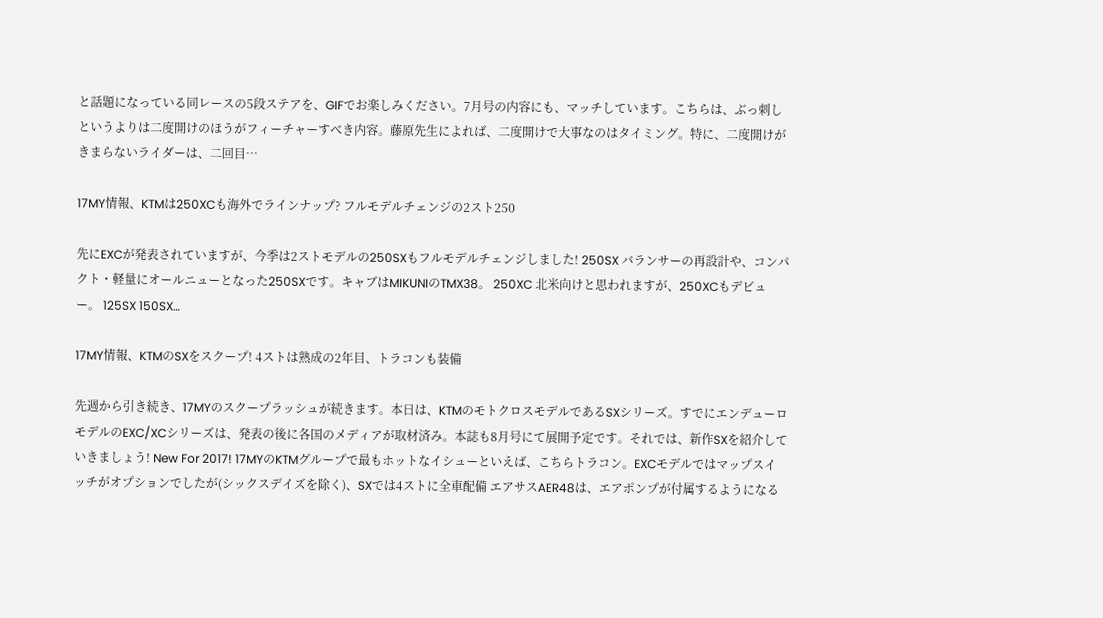と話題になっている同レースの5段ステアを、GIFでお楽しみください。7月号の内容にも、マッチしています。こちらは、ぶっ刺しというよりは二度開けのほうがフィーチャーすべき内容。藤原先生によれば、二度開けで大事なのはタイミング。特に、二度開けがきまらないライダーは、二回目…

17MY情報、KTMは250XCも海外でラインナップ? フルモデルチェンジの2スト250

先にEXCが発表されていますが、今季は2ストモデルの250SXもフルモデルチェンジしました! 250SX バランサーの再設計や、コンパクト・軽量にオールニューとなった250SXです。キャブはMIKUNIのTMX38。 250XC 北米向けと思われますが、250XCもデビュー。 125SX 150SX…

17MY情報、KTMのSXをスクープ! 4ストは熟成の2年目、トラコンも装備

先週から引き続き、17MYのスクープラッシュが続きます。本日は、KTMのモトクロスモデルであるSXシリーズ。すでにエンデューロモデルのEXC/XCシリーズは、発表の後に各国のメディアが取材済み。本誌も8月号にて展開予定です。それでは、新作SXを紹介していきましょう! New For 2017! 17MYのKTMグループで最もホットなイシューといえば、こちらトラコン。EXCモデルではマップスイッチがオプションでしたが(シックスデイズを除く)、SXでは4ストに全車配備 エアサスAER48は、エアポンプが付属するようになる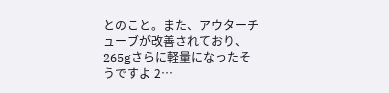とのこと。また、アウターチューブが改善されており、265gさらに軽量になったそうですよ 2…